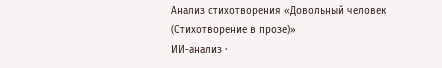Анализ стихотворения «Довольный человек (Стихотворение в прозе)»
ИИ-анализ ·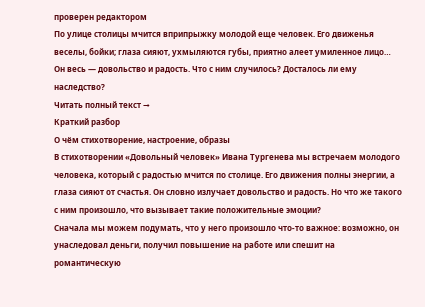проверен редактором
По улице столицы мчится вприпрыжку молодой еще человек. Его движенья веселы, бойки; глаза сияют, ухмыляются губы, приятно алеет умиленное лицо… Он весь — довольство и радость. Что с ним случилось? Досталось ли ему наследство?
Читать полный текст →
Краткий разбор
О чём стихотворение, настроение, образы
В стихотворении «Довольный человек» Ивана Тургенева мы встречаем молодого человека, который с радостью мчится по столице. Его движения полны энергии, а глаза сияют от счастья. Он словно излучает довольство и радость. Но что же такого с ним произошло, что вызывает такие положительные эмоции?
Сначала мы можем подумать, что у него произошло что-то важное: возможно, он унаследовал деньги, получил повышение на работе или спешит на романтическую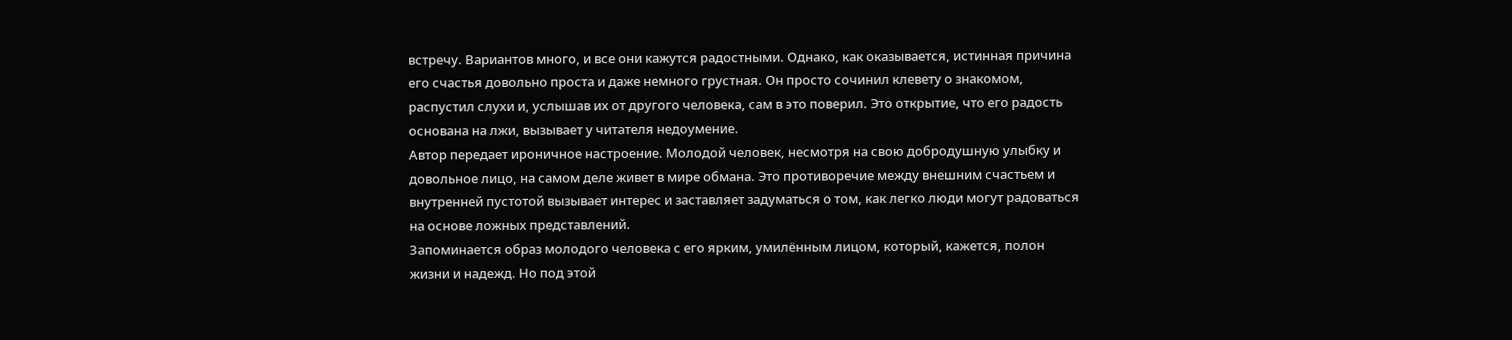встречу. Вариантов много, и все они кажутся радостными. Однако, как оказывается, истинная причина его счастья довольно проста и даже немного грустная. Он просто сочинил клевету о знакомом, распустил слухи и, услышав их от другого человека, сам в это поверил. Это открытие, что его радость основана на лжи, вызывает у читателя недоумение.
Автор передает ироничное настроение. Молодой человек, несмотря на свою добродушную улыбку и довольное лицо, на самом деле живет в мире обмана. Это противоречие между внешним счастьем и внутренней пустотой вызывает интерес и заставляет задуматься о том, как легко люди могут радоваться на основе ложных представлений.
Запоминается образ молодого человека с его ярким, умилённым лицом, который, кажется, полон жизни и надежд. Но под этой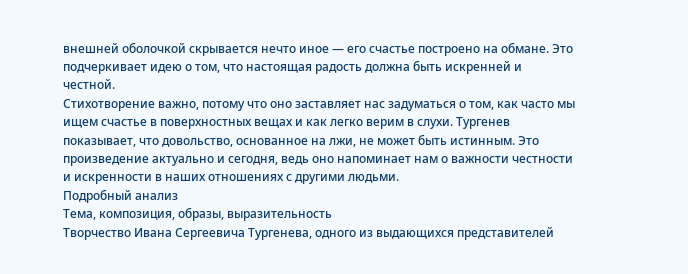внешней оболочкой скрывается нечто иное — его счастье построено на обмане. Это подчеркивает идею о том, что настоящая радость должна быть искренней и честной.
Стихотворение важно, потому что оно заставляет нас задуматься о том, как часто мы ищем счастье в поверхностных вещах и как легко верим в слухи. Тургенев показывает, что довольство, основанное на лжи, не может быть истинным. Это произведение актуально и сегодня, ведь оно напоминает нам о важности честности и искренности в наших отношениях с другими людьми.
Подробный анализ
Тема, композиция, образы, выразительность
Творчество Ивана Сергеевича Тургенева, одного из выдающихся представителей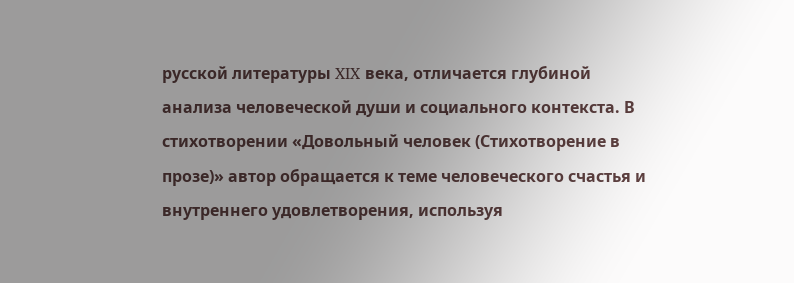русской литературы XIX века, отличается глубиной анализа человеческой души и социального контекста. В стихотворении «Довольный человек (Стихотворение в прозе)» автор обращается к теме человеческого счастья и внутреннего удовлетворения, используя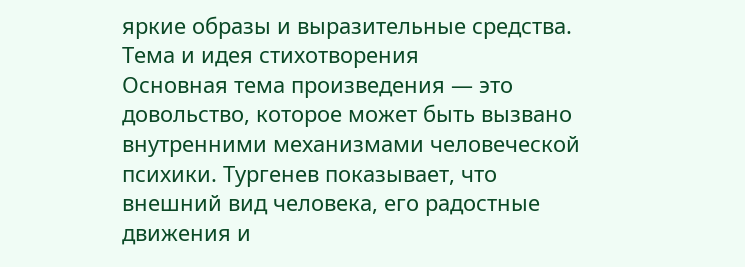яркие образы и выразительные средства.
Тема и идея стихотворения
Основная тема произведения — это довольство, которое может быть вызвано внутренними механизмами человеческой психики. Тургенев показывает, что внешний вид человека, его радостные движения и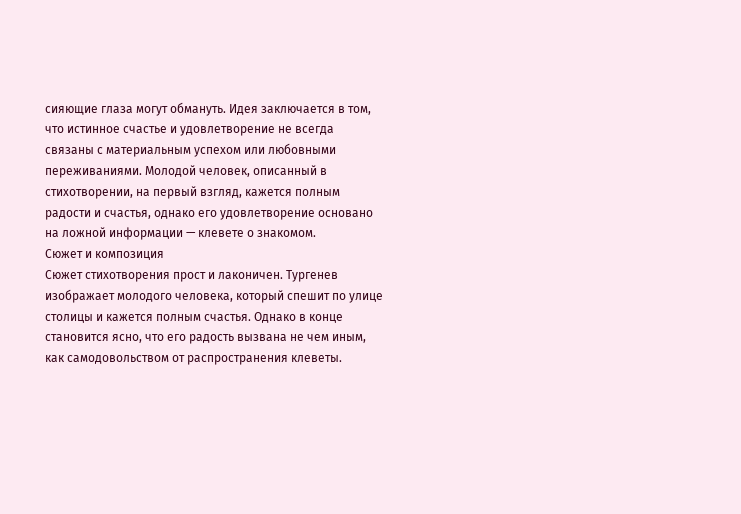сияющие глаза могут обмануть. Идея заключается в том, что истинное счастье и удовлетворение не всегда связаны с материальным успехом или любовными переживаниями. Молодой человек, описанный в стихотворении, на первый взгляд, кажется полным радости и счастья, однако его удовлетворение основано на ложной информации — клевете о знакомом.
Сюжет и композиция
Сюжет стихотворения прост и лаконичен. Тургенев изображает молодого человека, который спешит по улице столицы и кажется полным счастья. Однако в конце становится ясно, что его радость вызвана не чем иным, как самодовольством от распространения клеветы.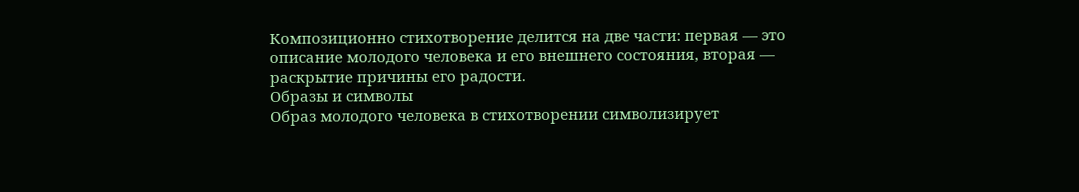Композиционно стихотворение делится на две части: первая — это описание молодого человека и его внешнего состояния, вторая — раскрытие причины его радости.
Образы и символы
Образ молодого человека в стихотворении символизирует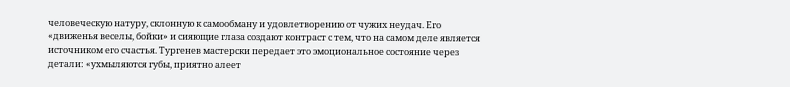человеческую натуру, склонную к самообману и удовлетворению от чужих неудач. Его «движенья веселы, бойки» и сияющие глаза создают контраст с тем, что на самом деле является источником его счастья. Тургенев мастерски передает это эмоциональное состояние через детали: «ухмыляются губы, приятно алеет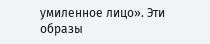умиленное лицо». Эти образы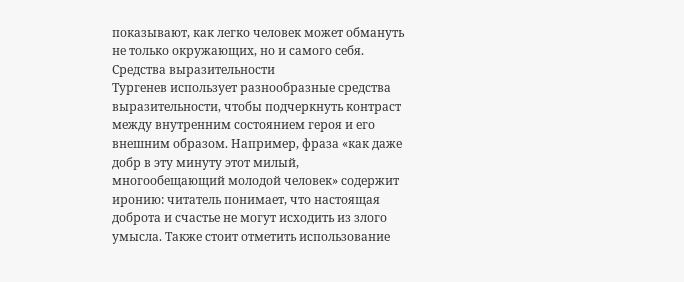показывают, как легко человек может обмануть не только окружающих, но и самого себя.
Средства выразительности
Тургенев использует разнообразные средства выразительности, чтобы подчеркнуть контраст между внутренним состоянием героя и его внешним образом. Например, фраза «как даже добр в эту минуту этот милый, многообещающий молодой человек» содержит иронию: читатель понимает, что настоящая доброта и счастье не могут исходить из злого умысла. Также стоит отметить использование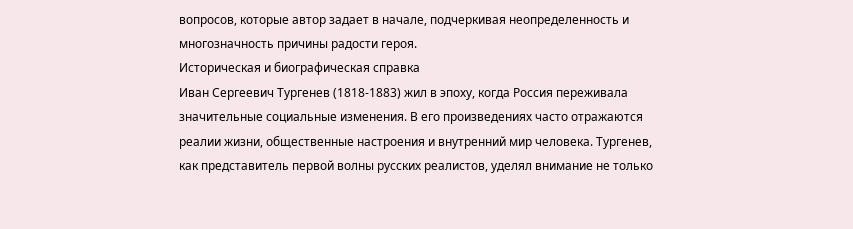вопросов, которые автор задает в начале, подчеркивая неопределенность и многозначность причины радости героя.
Историческая и биографическая справка
Иван Сергеевич Тургенев (1818-1883) жил в эпоху, когда Россия переживала значительные социальные изменения. В его произведениях часто отражаются реалии жизни, общественные настроения и внутренний мир человека. Тургенев, как представитель первой волны русских реалистов, уделял внимание не только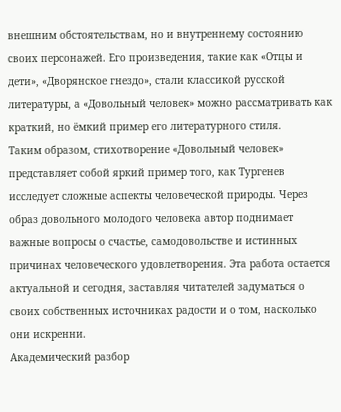внешним обстоятельствам, но и внутреннему состоянию своих персонажей. Его произведения, такие как «Отцы и дети», «Дворянское гнездо», стали классикой русской литературы, а «Довольный человек» можно рассматривать как краткий, но ёмкий пример его литературного стиля.
Таким образом, стихотворение «Довольный человек» представляет собой яркий пример того, как Тургенев исследует сложные аспекты человеческой природы. Через образ довольного молодого человека автор поднимает важные вопросы о счастье, самодовольстве и истинных причинах человеческого удовлетворения. Эта работа остается актуальной и сегодня, заставляя читателей задуматься о своих собственных источниках радости и о том, насколько они искренни.
Академический разбор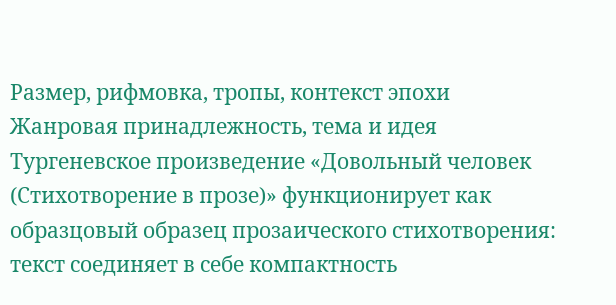Размер, рифмовка, тропы, контекст эпохи
Жанровая принадлежность, тема и идея
Тургеневское произведение «Довольный человек (Стихотворение в прозе)» функционирует как образцовый образец прозаического стихотворения: текст соединяет в себе компактность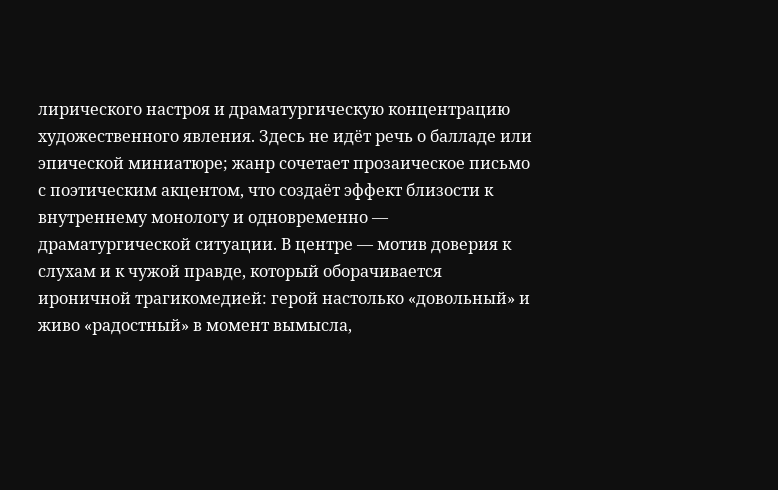лирического настроя и драматургическую концентрацию художественного явления. Здесь не идёт речь о балладе или эпической миниатюре; жанр сочетает прозаическое письмо с поэтическим акцентом, что создаёт эффект близости к внутреннему монологу и одновременно — драматургической ситуации. В центре — мотив доверия к слухам и к чужой правде, который оборачивается ироничной трагикомедией: герой настолько «довольный» и живо «радостный» в момент вымысла,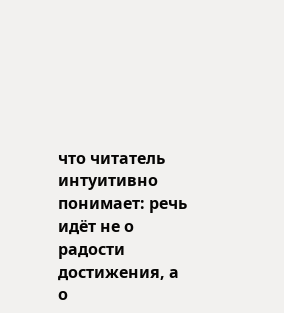что читатель интуитивно понимает: речь идёт не о радости достижения, а о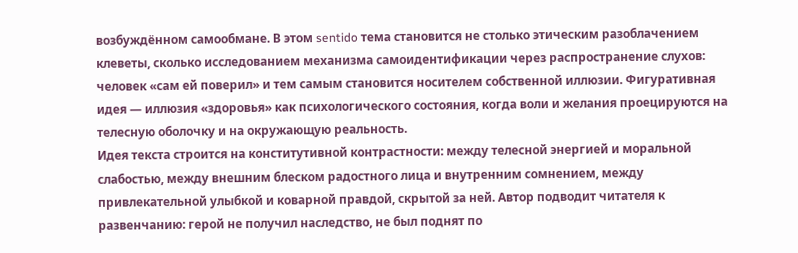возбуждённом самообмане. В этом sentido тема становится не столько этическим разоблачением клеветы, сколько исследованием механизма самоидентификации через распространение слухов: человек «сам ей поверил» и тем самым становится носителем собственной иллюзии. Фигуративная идея — иллюзия «здоровья» как психологического состояния, когда воли и желания проецируются на телесную оболочку и на окружающую реальность.
Идея текста строится на конститутивной контрастности: между телесной энергией и моральной слабостью, между внешним блеском радостного лица и внутренним сомнением, между привлекательной улыбкой и коварной правдой, скрытой за ней. Автор подводит читателя к развенчанию: герой не получил наследство, не был поднят по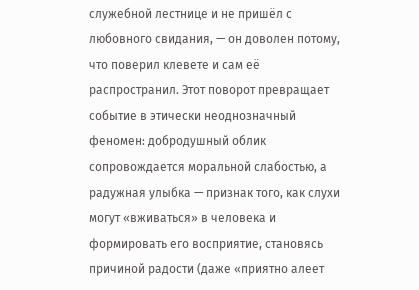служебной лестнице и не пришёл с любовного свидания, — он доволен потому, что поверил клевете и сам её распространил. Этот поворот превращает событие в этически неоднозначный феномен: добродушный облик сопровождается моральной слабостью, а радужная улыбка — признак того, как слухи могут «вживаться» в человека и формировать его восприятие, становясь причиной радости (даже «приятно алеет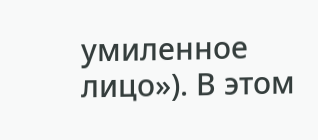умиленное лицо»). В этом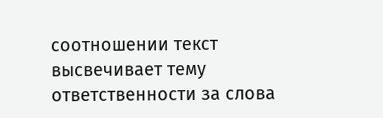соотношении текст высвечивает тему ответственности за слова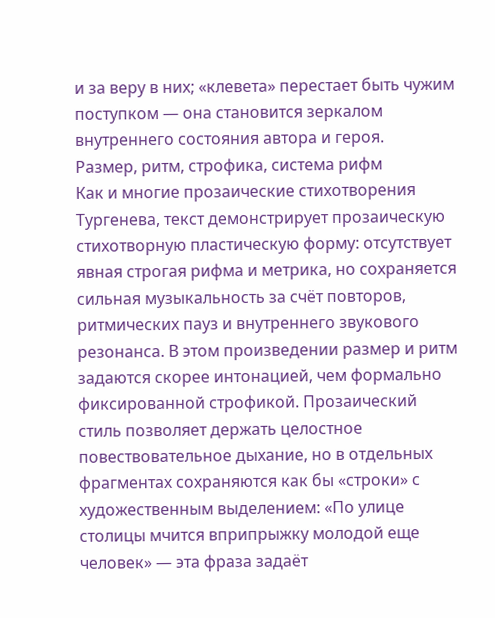и за веру в них; «клевета» перестает быть чужим поступком — она становится зеркалом внутреннего состояния автора и героя.
Размер, ритм, строфика, система рифм
Как и многие прозаические стихотворения Тургенева, текст демонстрирует прозаическую стихотворную пластическую форму: отсутствует явная строгая рифма и метрика, но сохраняется сильная музыкальность за счёт повторов, ритмических пауз и внутреннего звукового резонанса. В этом произведении размер и ритм задаются скорее интонацией, чем формально фиксированной строфикой. Прозаический стиль позволяет держать целостное повествовательное дыхание, но в отдельных фрагментах сохраняются как бы «строки» с художественным выделением: «По улице столицы мчится вприпрыжку молодой еще человек» — эта фраза задаёт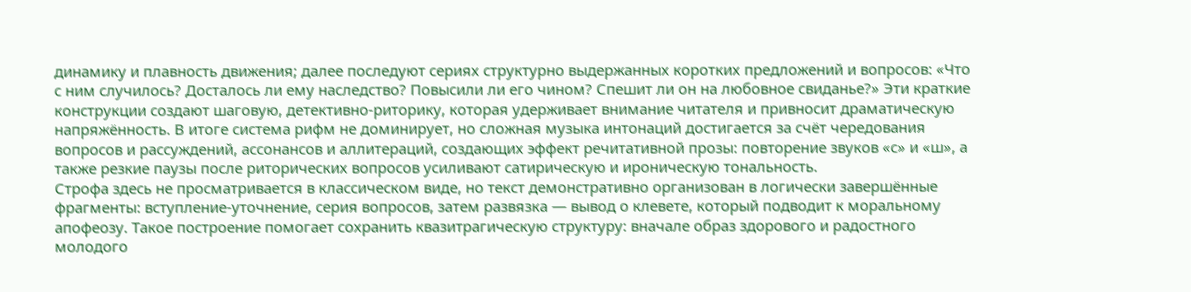динамику и плавность движения; далее последуют сериях структурно выдержанных коротких предложений и вопросов: «Что с ним случилось? Досталось ли ему наследство? Повысили ли его чином? Спешит ли он на любовное свиданье?» Эти краткие конструкции создают шаговую, детективно-риторику, которая удерживает внимание читателя и привносит драматическую напряжённость. В итоге система рифм не доминирует, но сложная музыка интонаций достигается за счёт чередования вопросов и рассуждений, ассонансов и аллитераций, создающих эффект речитативной прозы: повторение звуков «с» и «ш», а также резкие паузы после риторических вопросов усиливают сатирическую и ироническую тональность.
Строфа здесь не просматривается в классическом виде, но текст демонстративно организован в логически завершённые фрагменты: вступление-уточнение, серия вопросов, затем развязка — вывод о клевете, который подводит к моральному апофеозу. Такое построение помогает сохранить квазитрагическую структуру: вначале образ здорового и радостного молодого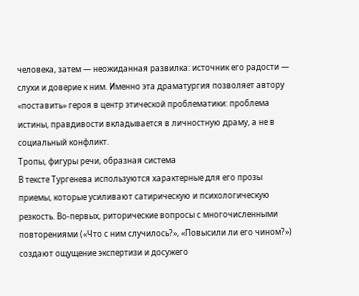человека, затем — неожиданная развилка: источник его радости — слухи и доверие к ним. Именно эта драматургия позволяет автору «поставить» героя в центр этической проблематики: проблема истины, правдивости вкладывается в личностную драму, а не в социальный конфликт.
Тропы, фигуры речи, образная система
В тексте Тургенева используются характерные для его прозы приемы, которые усиливают сатирическую и психологическую резкость. Во-первых, риторические вопросы с многочисленными повторениями («Что с ним случилось?», «Повысили ли его чином?») создают ощущение экспертизи и досужего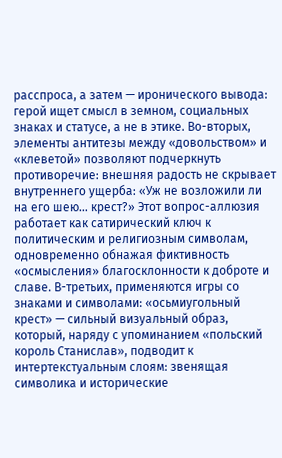расспроса, а затем — иронического вывода: герой ищет смысл в земном, социальных знаках и статусе, а не в этике. Во-вторых, элементы антитезы между «довольством» и «клеветой» позволяют подчеркнуть противоречие: внешняя радость не скрывает внутреннего ущерба: «Уж не возложили ли на его шею… крест?» Этот вопрос-аллюзия работает как сатирический ключ к политическим и религиозным символам, одновременно обнажая фиктивность «осмысления» благосклонности к доброте и славе. В-третьих, применяются игры со знаками и символами: «осьмиугольный крест» — сильный визуальный образ, который, наряду с упоминанием «польский король Станислав», подводит к интертекстуальным слоям: звенящая символика и исторические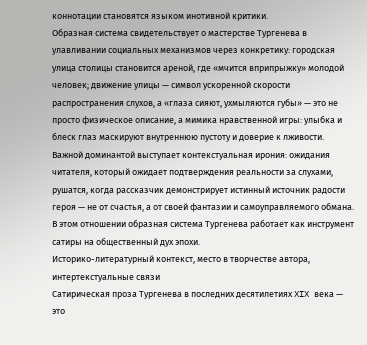коннотации становятся языком инотивной критики.
Образная система свидетельствует о мастерстве Тургенева в улавливании социальных механизмов через конкретику: городская улица столицы становится ареной, где «мчится вприпрыжку» молодой человек; движение улицы — символ ускоренной скорости распространения слухов, а «глаза сияют, ухмыляются губы» — это не просто физическое описание, а мимика нравственной игры: улыбка и блеск глаз маскируют внутреннюю пустоту и доверие к лживости. Важной доминантой выступает контекстуальная ирония: ожидания читателя, который ожидает подтверждения реальности за слухами, рушатся, когда рассказчик демонстрирует истинный источник радости героя — не от счастья, а от своей фантазии и самоуправляемого обмана. В этом отношении образная система Тургенева работает как инструмент сатиры на общественный дух эпохи.
Историко-литературный контекст, место в творчестве автора, интертекстуальные связи
Сатирическая проза Тургенева в последних десятилетиях XIX века — это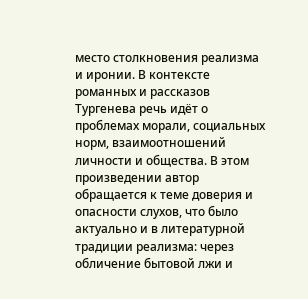место столкновения реализма и иронии. В контексте романных и рассказов Тургенева речь идёт о проблемах морали, социальных норм, взаимоотношений личности и общества. В этом произведении автор обращается к теме доверия и опасности слухов, что было актуально и в литературной традиции реализма: через обличение бытовой лжи и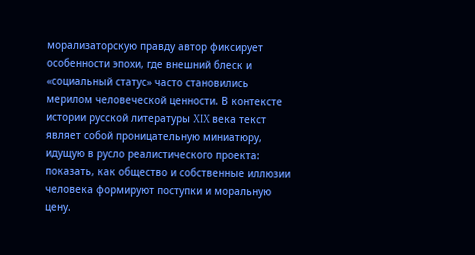морализаторскую правду автор фиксирует особенности эпохи, где внешний блеск и «социальный статус» часто становились мерилом человеческой ценности. В контексте истории русской литературы XIX века текст являет собой проницательную миниатюру, идущую в русло реалистического проекта: показать, как общество и собственные иллюзии человека формируют поступки и моральную цену.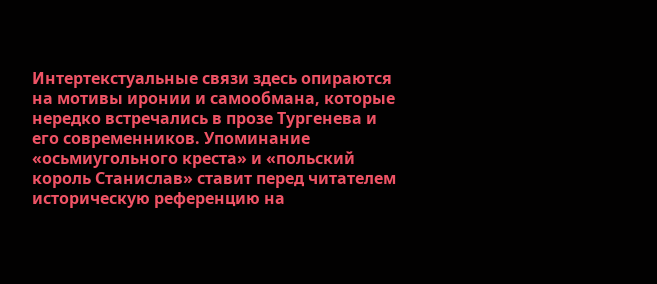Интертекстуальные связи здесь опираются на мотивы иронии и самообмана, которые нередко встречались в прозе Тургенева и его современников. Упоминание «осьмиугольного креста» и «польский король Станислав» ставит перед читателем историческую референцию на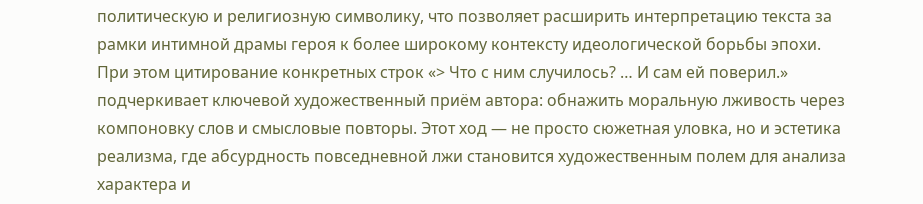политическую и религиозную символику, что позволяет расширить интерпретацию текста за рамки интимной драмы героя к более широкому контексту идеологической борьбы эпохи. При этом цитирование конкретных строк «> Что с ним случилось? … И сам ей поверил.» подчеркивает ключевой художественный приём автора: обнажить моральную лживость через компоновку слов и смысловые повторы. Этот ход — не просто сюжетная уловка, но и эстетика реализма, где абсурдность повседневной лжи становится художественным полем для анализа характера и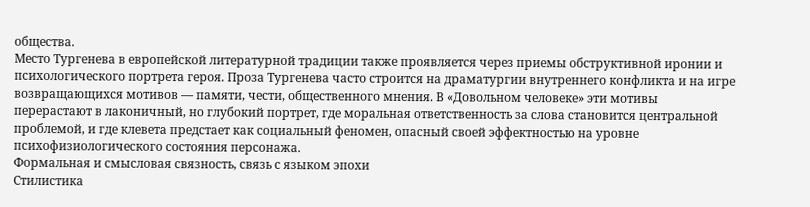общества.
Место Тургенева в европейской литературной традиции также проявляется через приемы обструктивной иронии и психологического портрета героя. Проза Тургенева часто строится на драматургии внутреннего конфликта и на игре возвращающихся мотивов — памяти, чести, общественного мнения. В «Довольном человеке» эти мотивы перерастают в лаконичный, но глубокий портрет, где моральная ответственность за слова становится центральной проблемой, и где клевета предстает как социальный феномен, опасный своей эффектностью на уровне психофизиологического состояния персонажа.
Формальная и смысловая связность, связь с языком эпохи
Стилистика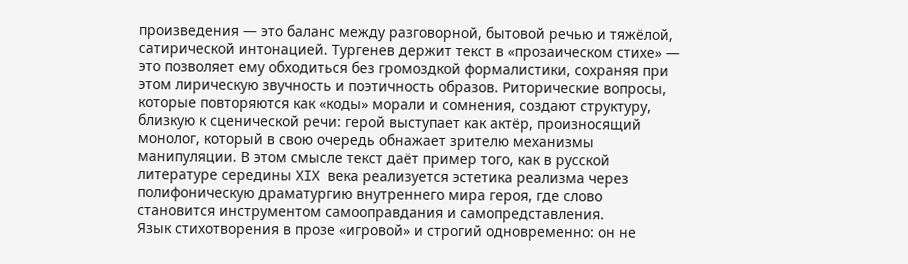произведения — это баланс между разговорной, бытовой речью и тяжёлой, сатирической интонацией. Тургенев держит текст в «прозаическом стихе» — это позволяет ему обходиться без громоздкой формалистики, сохраняя при этом лирическую звучность и поэтичность образов. Риторические вопросы, которые повторяются как «коды» морали и сомнения, создают структуру, близкую к сценической речи: герой выступает как актёр, произносящий монолог, который в свою очередь обнажает зрителю механизмы манипуляции. В этом смысле текст даёт пример того, как в русской литературе середины XIX века реализуется эстетика реализма через полифоническую драматургию внутреннего мира героя, где слово становится инструментом самооправдания и самопредставления.
Язык стихотворения в прозе «игровой» и строгий одновременно: он не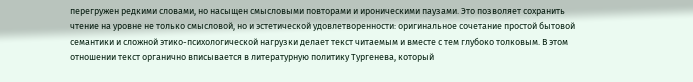перегружен редкими словами, но насыщен смысловыми повторами и ироническими паузами. Это позволяет сохранить чтение на уровне не только смысловой, но и эстетической удовлетворенности: оригинальное сочетание простой бытовой семантики и сложной этико-психологической нагрузки делает текст читаемым и вместе с тем глубоко толковым. В этом отношении текст органично вписывается в литературную политику Тургенева, который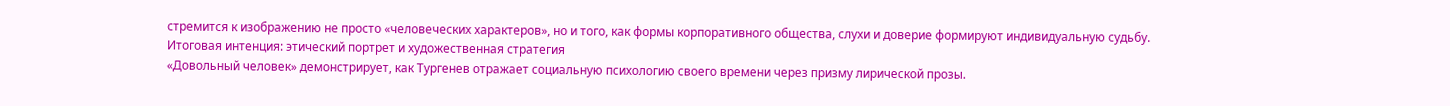стремится к изображению не просто «человеческих характеров», но и того, как формы корпоративного общества, слухи и доверие формируют индивидуальную судьбу.
Итоговая интенция: этический портрет и художественная стратегия
«Довольный человек» демонстрирует, как Тургенев отражает социальную психологию своего времени через призму лирической прозы.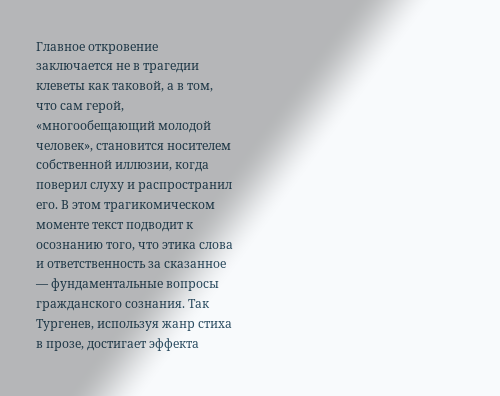Главное откровение заключается не в трагедии клеветы как таковой, а в том, что сам герой, «многообещающий молодой человек», становится носителем собственной иллюзии, когда поверил слуху и распространил его. В этом трагикомическом моменте текст подводит к осознанию того, что этика слова и ответственность за сказанное — фундаментальные вопросы гражданского сознания. Так Тургенев, используя жанр стиха в прозе, достигает эффекта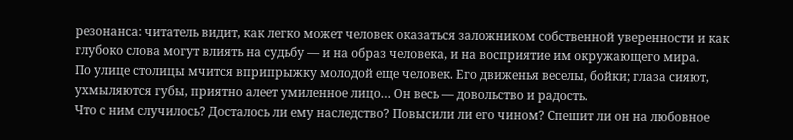резонанса: читатель видит, как легко может человек оказаться заложником собственной уверенности и как глубоко слова могут влиять на судьбу — и на образ человека, и на восприятие им окружающего мира.
По улице столицы мчится вприпрыжку молодой еще человек. Его движенья веселы, бойки; глаза сияют, ухмыляются губы, приятно алеет умиленное лицо… Он весь — довольство и радость.
Что с ним случилось? Досталось ли ему наследство? Повысили ли его чином? Спешит ли он на любовное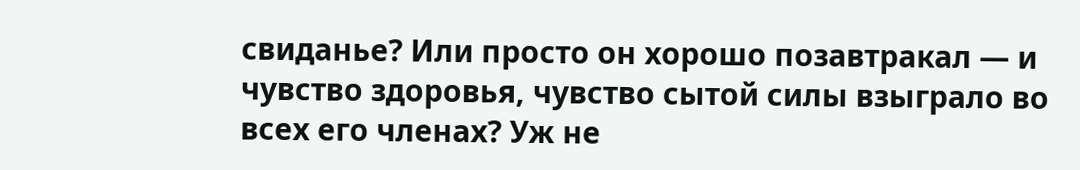свиданье? Или просто он хорошо позавтракал — и чувство здоровья, чувство сытой силы взыграло во всех его членах? Уж не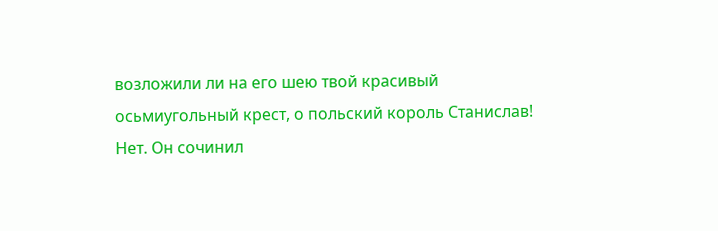возложили ли на его шею твой красивый осьмиугольный крест, о польский король Станислав!
Нет. Он сочинил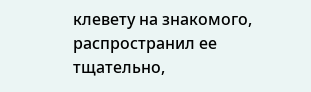клевету на знакомого, распространил ее тщательно,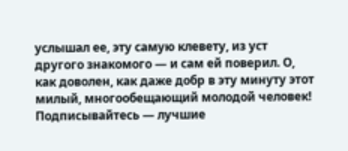услышал ее, эту самую клевету, из уст другого знакомого — и сам ей поверил. О, как доволен, как даже добр в эту минуту этот милый, многообещающий молодой человек!
Подписывайтесь — лучшие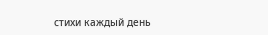стихи каждый день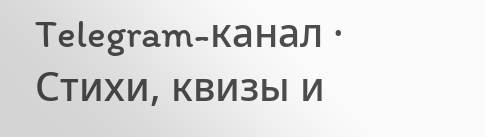Telegram-канал · Стихи, квизы и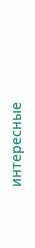интересные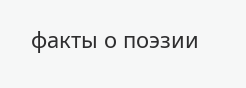факты о поэзии